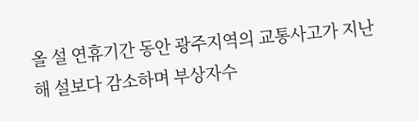올 설 연휴기간 동안 광주지역의 교통사고가 지난해 설보다 감소하며 부상자수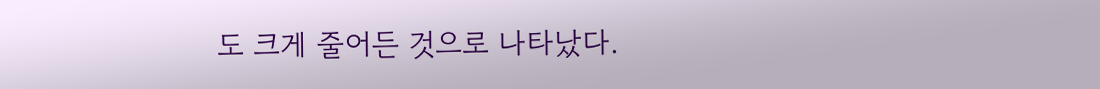도 크게 줄어든 것으로 나타났다.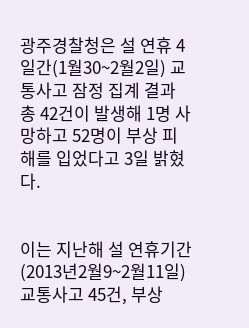광주경찰청은 설 연휴 4일간(1월30~2월2일) 교통사고 잠정 집계 결과 총 42건이 발생해 1명 사망하고 52명이 부상 피해를 입었다고 3일 밝혔다.


이는 지난해 설 연휴기간(2013년2월9~2월11일) 교통사고 45건, 부상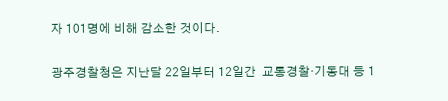자 101명에 비해 감소한 것이다.

광주경찰청은 지난달 22일부터 12일간  교통경찰·기동대 등 1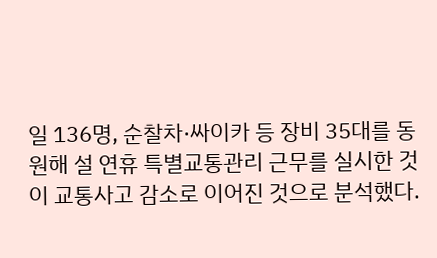일 136명, 순찰차·싸이카 등 장비 35대를 동원해 설 연휴 특별교통관리 근무를 실시한 것이 교통사고 감소로 이어진 것으로 분석했다.